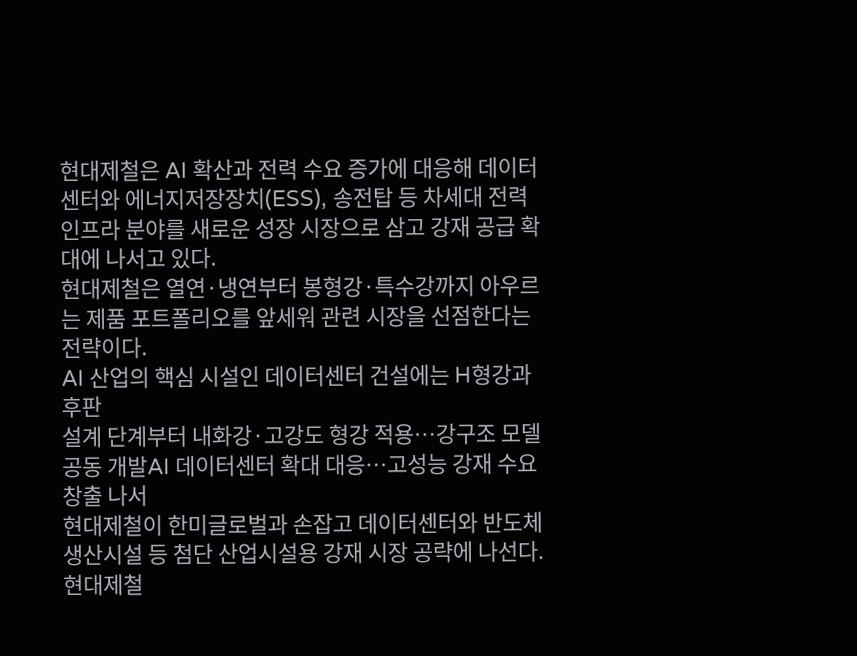현대제철은 AI 확산과 전력 수요 증가에 대응해 데이터센터와 에너지저장장치(ESS), 송전탑 등 차세대 전력 인프라 분야를 새로운 성장 시장으로 삼고 강재 공급 확대에 나서고 있다.
현대제철은 열연·냉연부터 봉형강·특수강까지 아우르는 제품 포트폴리오를 앞세워 관련 시장을 선점한다는 전략이다.
AI 산업의 핵심 시설인 데이터센터 건설에는 H형강과 후판
설계 단계부터 내화강·고강도 형강 적용…강구조 모델 공동 개발AI 데이터센터 확대 대응…고성능 강재 수요 창출 나서
현대제철이 한미글로벌과 손잡고 데이터센터와 반도체 생산시설 등 첨단 산업시설용 강재 시장 공략에 나선다.
현대제철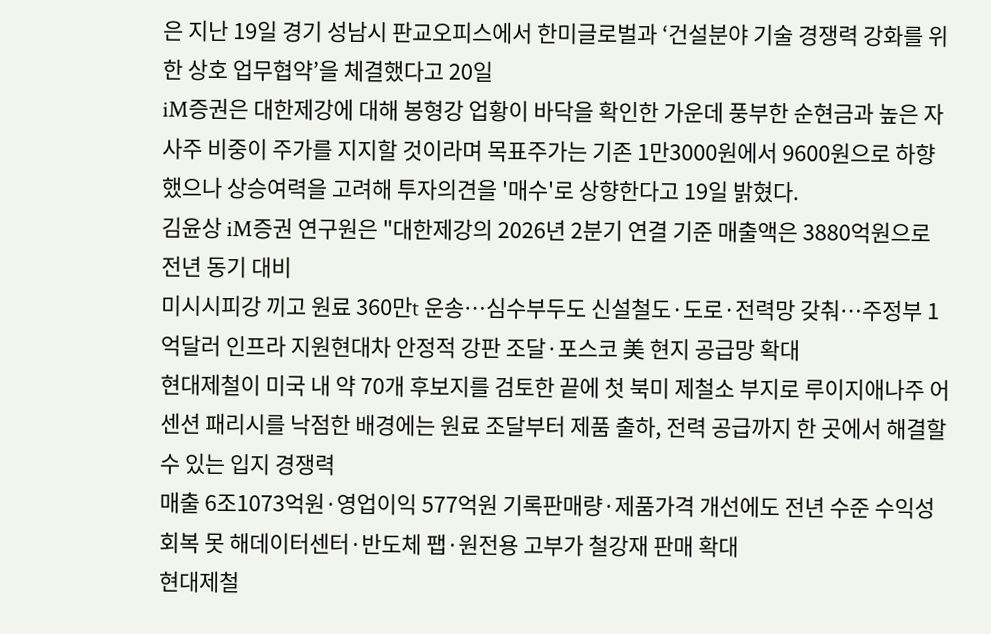은 지난 19일 경기 성남시 판교오피스에서 한미글로벌과 ‘건설분야 기술 경쟁력 강화를 위한 상호 업무협약’을 체결했다고 20일
iM증권은 대한제강에 대해 봉형강 업황이 바닥을 확인한 가운데 풍부한 순현금과 높은 자사주 비중이 주가를 지지할 것이라며 목표주가는 기존 1만3000원에서 9600원으로 하향했으나 상승여력을 고려해 투자의견을 '매수'로 상향한다고 19일 밝혔다.
김윤상 iM증권 연구원은 "대한제강의 2026년 2분기 연결 기준 매출액은 3880억원으로 전년 동기 대비
미시시피강 끼고 원료 360만t 운송…심수부두도 신설철도·도로·전력망 갖춰…주정부 1억달러 인프라 지원현대차 안정적 강판 조달·포스코 美 현지 공급망 확대
현대제철이 미국 내 약 70개 후보지를 검토한 끝에 첫 북미 제철소 부지로 루이지애나주 어센션 패리시를 낙점한 배경에는 원료 조달부터 제품 출하, 전력 공급까지 한 곳에서 해결할 수 있는 입지 경쟁력
매출 6조1073억원·영업이익 577억원 기록판매량·제품가격 개선에도 전년 수준 수익성 회복 못 해데이터센터·반도체 팹·원전용 고부가 철강재 판매 확대
현대제철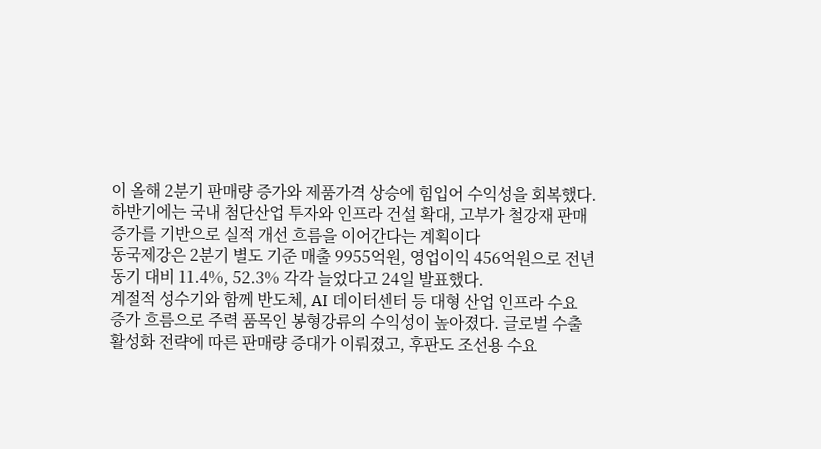이 올해 2분기 판매량 증가와 제품가격 상승에 힘입어 수익성을 회복했다. 하반기에는 국내 첨단산업 투자와 인프라 건설 확대, 고부가 철강재 판매 증가를 기반으로 실적 개선 흐름을 이어간다는 계획이다
동국제강은 2분기 별도 기준 매출 9955억원, 영업이익 456억원으로 전년 동기 대비 11.4%, 52.3% 각각 늘었다고 24일 발표했다.
계절적 성수기와 함께 반도체, AI 데이터센터 등 대형 산업 인프라 수요 증가 흐름으로 주력 품목인 봉형강류의 수익성이 높아졌다. 글로벌 수출 활성화 전략에 따른 판매량 증대가 이뤄졌고, 후판도 조선용 수요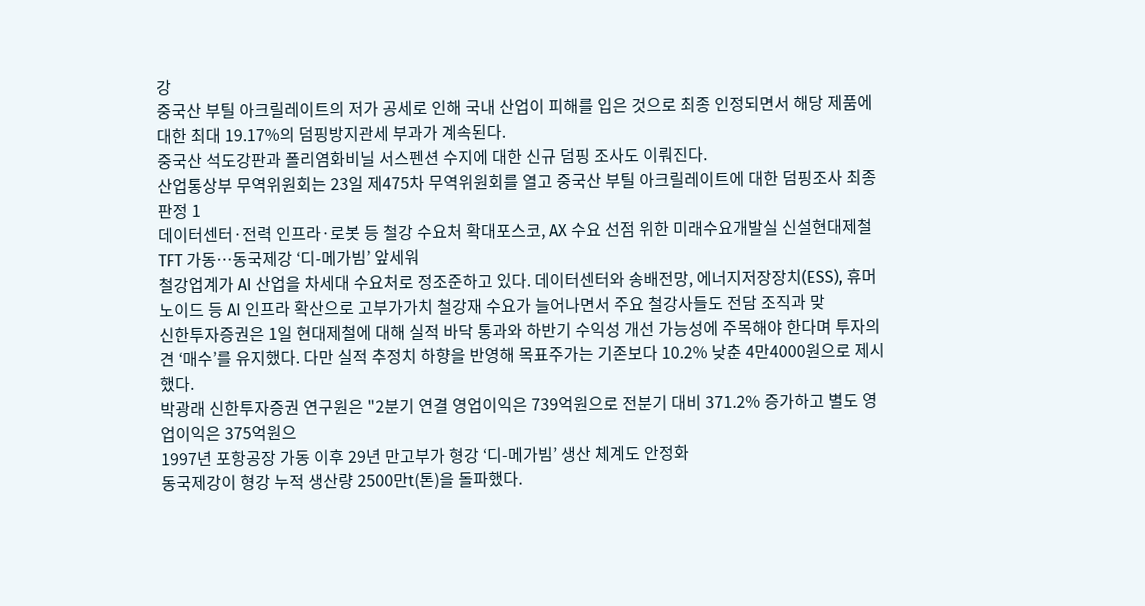강
중국산 부틸 아크릴레이트의 저가 공세로 인해 국내 산업이 피해를 입은 것으로 최종 인정되면서 해당 제품에 대한 최대 19.17%의 덤핑방지관세 부과가 계속된다.
중국산 석도강판과 폴리염화비닐 서스펜션 수지에 대한 신규 덤핑 조사도 이뤄진다.
산업통상부 무역위원회는 23일 제475차 무역위원회를 열고 중국산 부틸 아크릴레이트에 대한 덤핑조사 최종판정 1
데이터센터·전력 인프라·로봇 등 철강 수요처 확대포스코, AX 수요 선점 위한 미래수요개발실 신설현대제철 TFT 가동…동국제강 ‘디-메가빔’ 앞세워
철강업계가 AI 산업을 차세대 수요처로 정조준하고 있다. 데이터센터와 송배전망, 에너지저장장치(ESS), 휴머노이드 등 AI 인프라 확산으로 고부가가치 철강재 수요가 늘어나면서 주요 철강사들도 전담 조직과 맞
신한투자증권은 1일 현대제철에 대해 실적 바닥 통과와 하반기 수익성 개선 가능성에 주목해야 한다며 투자의견 ‘매수’를 유지했다. 다만 실적 추정치 하향을 반영해 목표주가는 기존보다 10.2% 낮춘 4만4000원으로 제시했다.
박광래 신한투자증권 연구원은 "2분기 연결 영업이익은 739억원으로 전분기 대비 371.2% 증가하고 별도 영업이익은 375억원으
1997년 포항공장 가동 이후 29년 만고부가 형강 ‘디-메가빔’ 생산 체계도 안정화
동국제강이 형강 누적 생산량 2500만t(톤)을 돌파했다.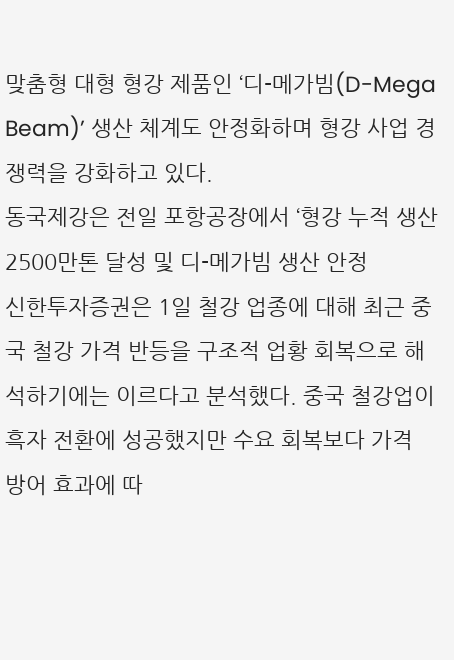맞춤형 대형 형강 제품인 ‘디-메가빔(D-Mega Beam)’ 생산 체계도 안정화하며 형강 사업 경쟁력을 강화하고 있다.
동국제강은 전일 포항공장에서 ‘형강 누적 생산 2500만톤 달성 및 디-메가빔 생산 안정
신한투자증권은 1일 철강 업종에 대해 최근 중국 철강 가격 반등을 구조적 업황 회복으로 해석하기에는 이르다고 분석했다. 중국 철강업이 흑자 전환에 성공했지만 수요 회복보다 가격 방어 효과에 따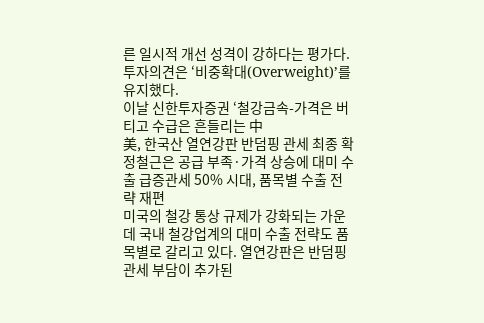른 일시적 개선 성격이 강하다는 평가다. 투자의견은 ‘비중확대(Overweight)’를 유지했다.
이날 신한투자증권 ‘철강금속-가격은 버티고 수급은 흔들리는 中
美, 한국산 열연강판 반덤핑 관세 최종 확정철근은 공급 부족·가격 상승에 대미 수출 급증관세 50% 시대, 품목별 수출 전략 재편
미국의 철강 통상 규제가 강화되는 가운데 국내 철강업계의 대미 수출 전략도 품목별로 갈리고 있다. 열연강판은 반덤핑 관세 부담이 추가된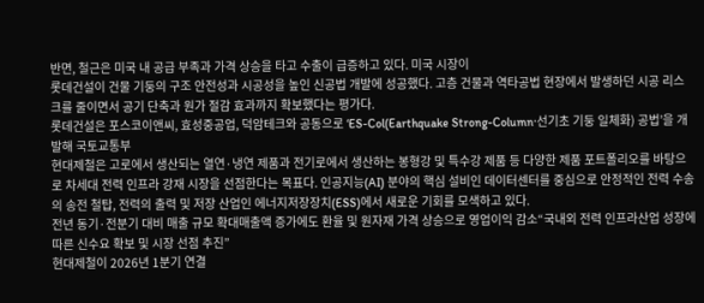반면, 철근은 미국 내 공급 부족과 가격 상승을 타고 수출이 급증하고 있다. 미국 시장이
롯데건설이 건물 기둥의 구조 안전성과 시공성을 높인 신공법 개발에 성공했다. 고층 건물과 역타공법 현장에서 발생하던 시공 리스크를 줄이면서 공기 단축과 원가 절감 효과까지 확보했다는 평가다.
롯데건설은 포스코이앤씨, 효성중공업, 덕암테크와 공동으로 ‘ES-Col(Earthquake Strong-Column·선기초 기둥 일체화) 공법’을 개발해 국토교통부
현대제철은 고로에서 생산되는 열연·냉연 제품과 전기로에서 생산하는 봉형강 및 특수강 제품 등 다양한 제품 포트폴리오를 바탕으로 차세대 전력 인프라 강재 시장을 선점한다는 목표다. 인공지능(AI) 분야의 핵심 설비인 데이터센터를 중심으로 안정적인 전력 수송의 송전 철탑, 전력의 출력 및 저장 산업인 에너지저장장치(ESS)에서 새로운 기회를 모색하고 있다.
전년 동기·전분기 대비 매출 규모 확대매출액 증가에도 환율 및 원자재 가격 상승으로 영업이익 감소“국내외 전력 인프라산업 성장에 따른 신수요 확보 및 시장 선점 추진”
현대제철이 2026년 1분기 연결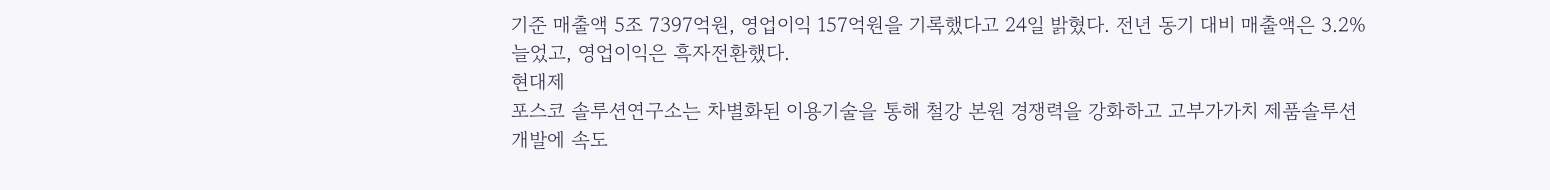기준 매출액 5조 7397억원, 영업이익 157억원을 기록했다고 24일 밝혔다. 전년 동기 대비 매출액은 3.2% 늘었고, 영업이익은 흑자전환했다.
현대제
포스코 솔루션연구소는 차별화된 이용기술을 통해 철강 본원 경쟁력을 강화하고 고부가가치 제품솔루션 개발에 속도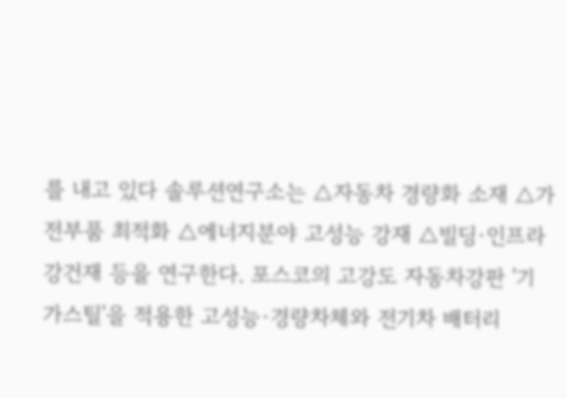를 내고 있다 솔루션연구소는 △자동차 경량화 소재 △가전부품 최적화 △에너지분야 고성능 강재 △빌딩·인프라 강건재 등을 연구한다. 포스코의 고강도 자동차강판 '기가스틸'을 적용한 고성능·경량차체와 전기차 배터리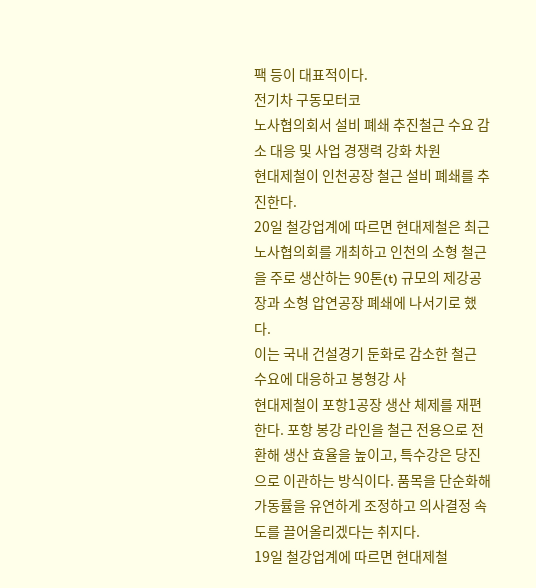팩 등이 대표적이다.
전기차 구동모터코
노사협의회서 설비 폐쇄 추진철근 수요 감소 대응 및 사업 경쟁력 강화 차원
현대제철이 인천공장 철근 설비 폐쇄를 추진한다.
20일 철강업계에 따르면 현대제철은 최근 노사협의회를 개최하고 인천의 소형 철근을 주로 생산하는 90톤(t) 규모의 제강공장과 소형 압연공장 폐쇄에 나서기로 했다.
이는 국내 건설경기 둔화로 감소한 철근 수요에 대응하고 봉형강 사
현대제철이 포항1공장 생산 체제를 재편한다. 포항 봉강 라인을 철근 전용으로 전환해 생산 효율을 높이고, 특수강은 당진으로 이관하는 방식이다. 품목을 단순화해 가동률을 유연하게 조정하고 의사결정 속도를 끌어올리겠다는 취지다.
19일 철강업계에 따르면 현대제철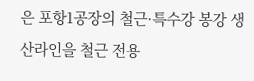은 포항1공장의 철근·특수강 봉강 생산라인을 철근 전용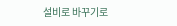설비로 바꾸기로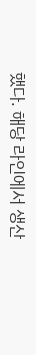했다. 해당 라인에서 생산